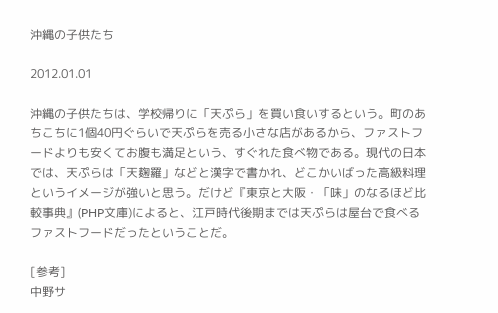沖縄の子供たち

2012.01.01

沖縄の子供たちは、学校帰りに「天ぷら」を買い食いするという。町のあちこちに1個40円ぐらいで天ぷらを売る小さな店があるから、ファストフードよりも安くてお腹も満足という、すぐれた食べ物である。現代の日本では、天ぷらは「天麹羅」などと漢字で書かれ、どこかいばった高級料理というイメージが強いと思う。だけど『東京と大阪・「味」のなるほど比較事典』(PHP文庫)によると、江戸時代後期までは天ぷらは屋台で食べるファストフードだったということだ。

[参考]
中野サ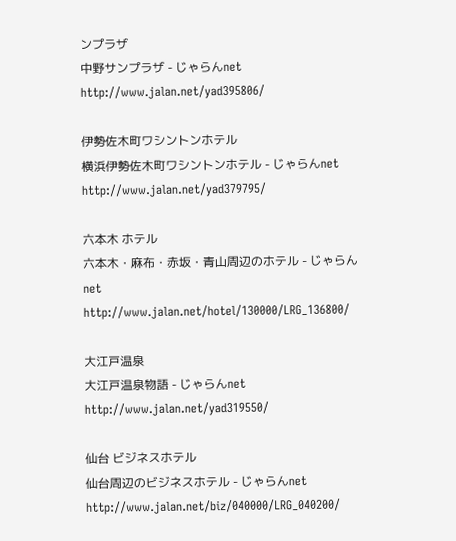ンプラザ
中野サンプラザ - じゃらんnet
http://www.jalan.net/yad395806/

伊勢佐木町ワシントンホテル
横浜伊勢佐木町ワシントンホテル - じゃらんnet
http://www.jalan.net/yad379795/

六本木 ホテル
六本木・麻布・赤坂・青山周辺のホテル - じゃらんnet
http://www.jalan.net/hotel/130000/LRG_136800/

大江戸温泉
大江戸温泉物語 - じゃらんnet
http://www.jalan.net/yad319550/

仙台 ビジネスホテル
仙台周辺のビジネスホテル - じゃらんnet
http://www.jalan.net/biz/040000/LRG_040200/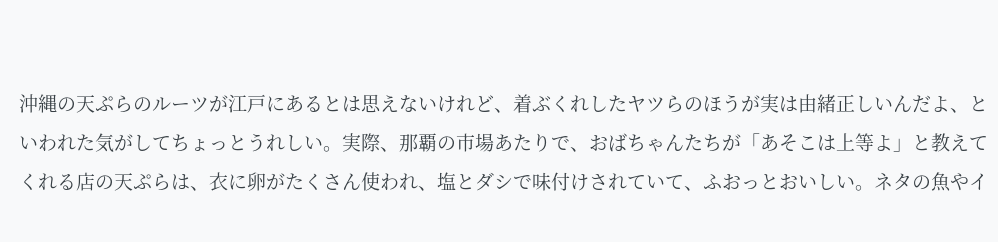沖縄の天ぷらのルーツが江戸にあるとは思えないけれど、着ぶくれしたヤツらのほうが実は由緒正しいんだよ、といわれた気がしてちょっとうれしい。実際、那覇の市場あたりで、おばちゃんたちが「あそこは上等よ」と教えてくれる店の天ぷらは、衣に卵がたくさん使われ、塩とダシで味付けされていて、ふおっとおいしい。ネタの魚やイ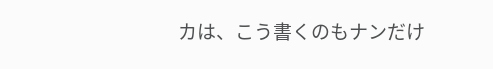カは、こう書くのもナンだけ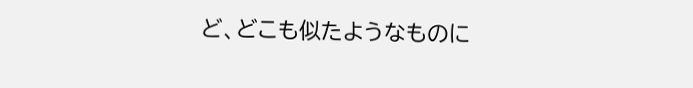ど、どこも似たようなものに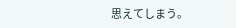思えてしまう。